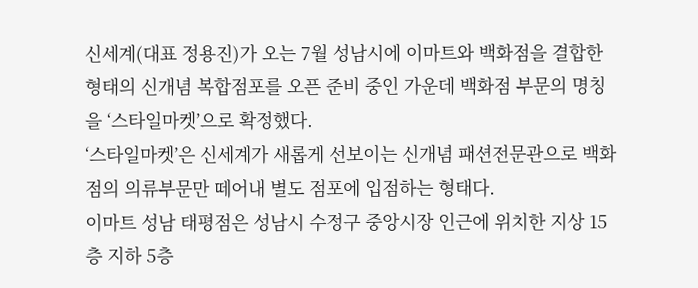신세계(대표 정용진)가 오는 7월 성남시에 이마트와 백화점을 결합한 형태의 신개념 복합점포를 오픈 준비 중인 가운데 백화점 부문의 명칭을 ‘스타일마켓’으로 확정했다.
‘스타일마켓’은 신세계가 새롭게 선보이는 신개념 패션전문관으로 백화점의 의류부문만 떼어내 별도 점포에 입점하는 형태다.
이마트 성남 태평점은 성남시 수정구 중앙시장 인근에 위치한 지상 15층 지하 5층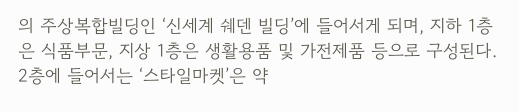의 주상복합빌딩인 ‘신세계 쉐덴 빌딩’에 들어서게 되며, 지하 1층은 식품부문, 지상 1층은 생활용품 및 가전제품 등으로 구성된다.
2층에 들어서는 ‘스타일마켓’은 약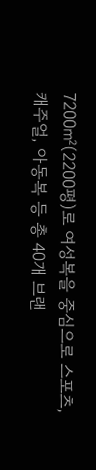7200㎡(2200평)로 여성복을 중심으로 스포츠, 캐주얼, 아동복 등 총 40개 브랜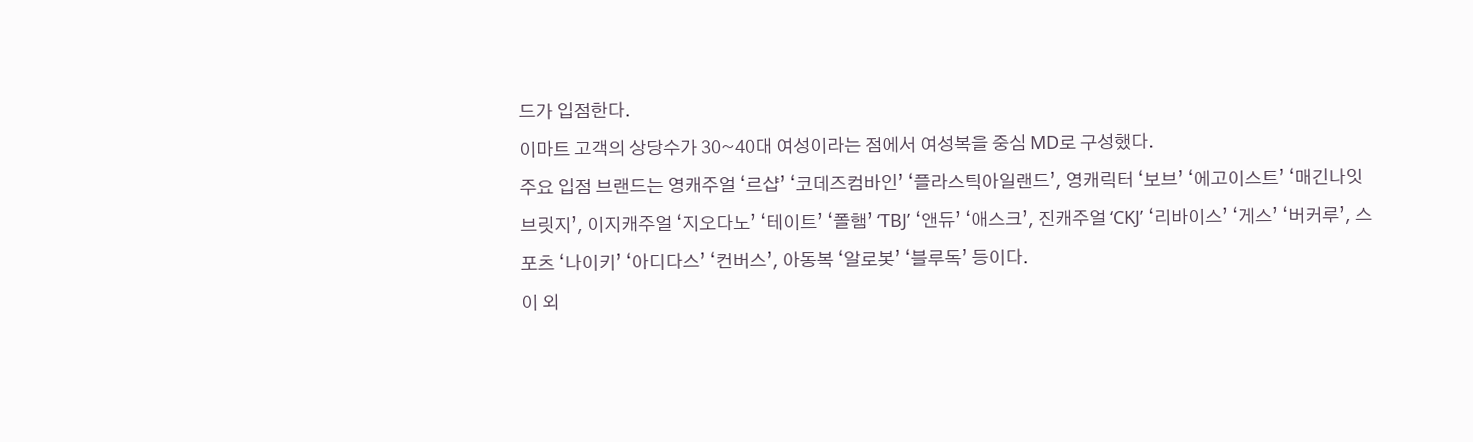드가 입점한다.
이마트 고객의 상당수가 30~40대 여성이라는 점에서 여성복을 중심 MD로 구성했다.
주요 입점 브랜드는 영캐주얼 ‘르샵’ ‘코데즈컴바인’ ‘플라스틱아일랜드’, 영캐릭터 ‘보브’ ‘에고이스트’ ‘매긴나잇브릿지’, 이지캐주얼 ‘지오다노’ ‘테이트’ ‘폴햄’ ‘TBJ’ ‘앤듀’ ‘애스크’, 진캐주얼 ‘CKJ’ ‘리바이스’ ‘게스’ ‘버커루’, 스포츠 ‘나이키’ ‘아디다스’ ‘컨버스’, 아동복 ‘알로봇’ ‘블루독’ 등이다.
이 외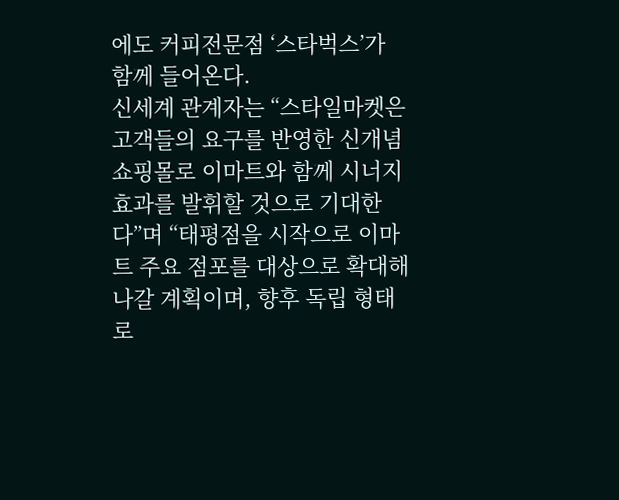에도 커피전문점 ‘스타벅스’가 함께 들어온다.
신세계 관계자는 “스타일마켓은 고객들의 요구를 반영한 신개념 쇼핑몰로 이마트와 함께 시너지 효과를 발휘할 것으로 기대한다”며 “태평점을 시작으로 이마트 주요 점포를 대상으로 확대해 나갈 계획이며, 향후 독립 형태로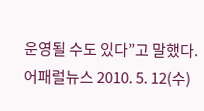운영될 수도 있다”고 말했다.
어패럴뉴스 2010. 5. 12(수)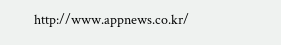http://www.appnews.co.kr/